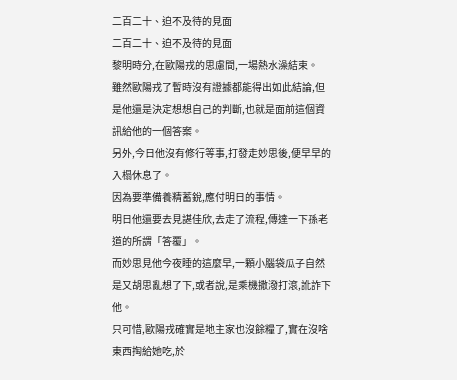二百二十、迫不及待的見面
二百二十、迫不及待的見面
黎明時分,在歐陽戎的思慮間,一場熱水澡結束。
雖然歐陽戎了暫時沒有證據都能得出如此結論,但是他還是決定想想自己的判斷,也就是面前這個資訊給他的一個答案。
另外,今日他沒有修行等事,打發走妙思後,便早早的入榻休息了。
因為要準備養精蓄銳,應付明日的事情。
明日他還要去見諶佳欣,去走了流程,傳達一下孫老道的所謂「答覆」。
而妙思見他今夜睡的這麼早,一顆小腦袋瓜子自然是又胡思亂想了下,或者說,是乘機撒潑打滾,訛詐下他。
只可惜,歐陽戎確實是地主家也沒餘糧了,實在沒啥東西掏給她吃,於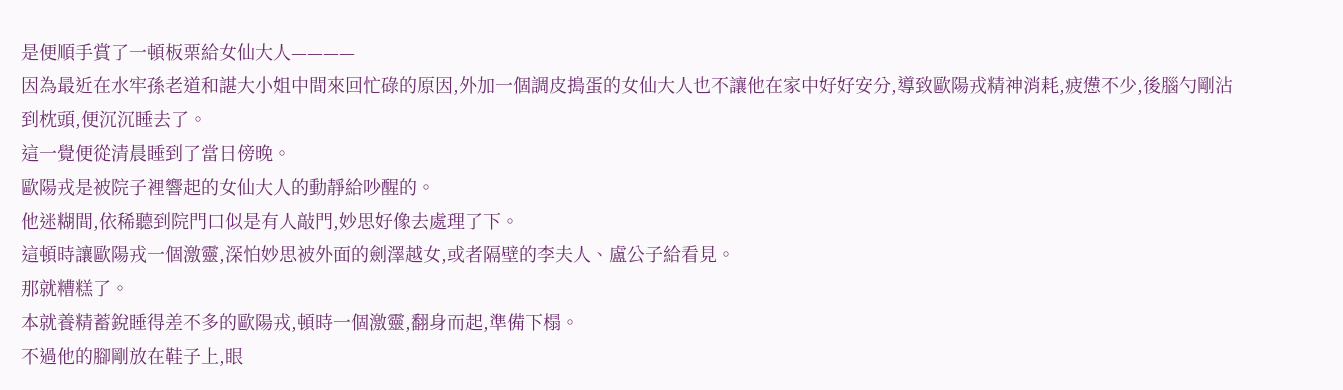是便順手賞了一頓板栗給女仙大人————
因為最近在水牢孫老道和諶大小姐中間來回忙碌的原因,外加一個調皮搗蛋的女仙大人也不讓他在家中好好安分,導致歐陽戎精神消耗,疲憊不少,後腦勺剛沾到枕頭,便沉沉睡去了。
這一覺便從清晨睡到了當日傍晚。
歐陽戎是被院子裡響起的女仙大人的動靜給吵醒的。
他迷糊間,依稀聽到院門口似是有人敲門,妙思好像去處理了下。
這頓時讓歐陽戎一個激靈,深怕妙思被外面的劍澤越女,或者隔壁的李夫人、盧公子給看見。
那就糟糕了。
本就養精蓄銳睡得差不多的歐陽戎,頓時一個激靈,翻身而起,準備下榻。
不過他的腳剛放在鞋子上,眼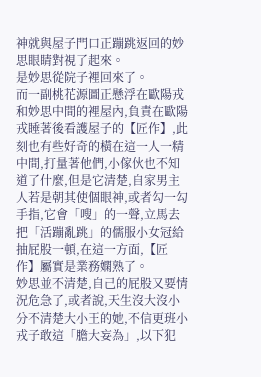神就與屋子門口正蹦跳返回的妙思眼睛對視了起來。
是妙思從院子裡回來了。
而一副桃花源圖正懸浮在歐陽戎和妙思中間的裡屋內,負責在歐陽戎睡著後看護屋子的【匠作】,此刻也有些好奇的橫在這一人一精中間,打量著他們,小傢伙也不知道了什麼,但是它清楚,自家男主人若是朝其使個眼神,或者勾一勾手指,它會「嗖」的一聲,立馬去把「活蹦亂跳」的儒服小女冠給抽屁股一頓,在這一方面,【匠作】屬實是業務嫻熟了。
妙思並不清楚,自己的屁股又要情況危急了,或者說,天生沒大沒小分不清楚大小王的她,不信更班小戎子敢這「膽大妄為」,以下犯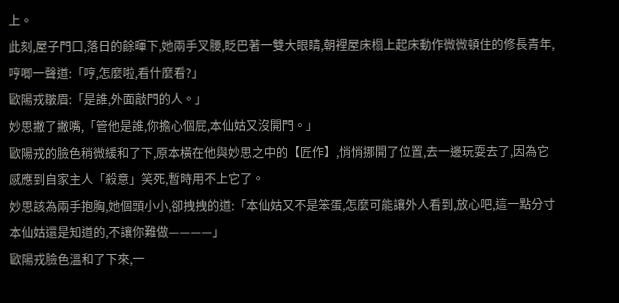上。
此刻,屋子門口,落日的餘暉下,她兩手叉腰,眨巴著一雙大眼睛,朝裡屋床榻上起床動作微微頓住的修長青年,哼唧一聲道:「哼,怎麼啦,看什麼看?」
歐陽戎皺眉:「是誰,外面敲門的人。」
妙思撇了撇嘴,「管他是誰,你擔心個屁,本仙姑又沒開門。」
歐陽戎的臉色稍微緩和了下,原本橫在他與妙思之中的【匠作】,悄悄挪開了位置,去一邊玩耍去了,因為它感應到自家主人「殺意」笑死,暫時用不上它了。
妙思該為兩手抱胸,她個頭小小,卻拽拽的道:「本仙姑又不是笨蛋,怎麼可能讓外人看到,放心吧,這一點分寸本仙姑還是知道的,不讓你難做————」
歐陽戎臉色溫和了下來,一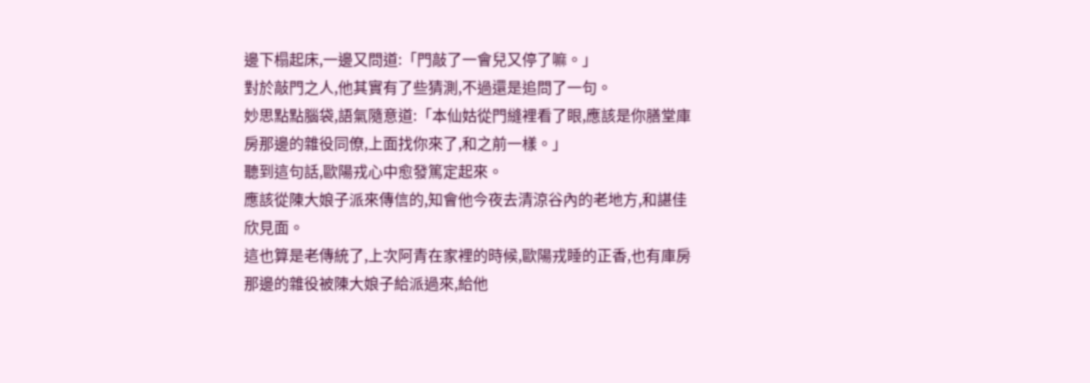邊下榻起床,一邊又問道:「門敲了一會兒又停了嘛。」
對於敲門之人,他其實有了些猜測,不過還是追問了一句。
妙思點點腦袋,語氣隨意道:「本仙姑從門縫裡看了眼,應該是你膳堂庫房那邊的雜役同僚,上面找你來了,和之前一樣。」
聽到這句話,歐陽戎心中愈發篤定起來。
應該從陳大娘子派來傳信的,知會他今夜去清涼谷內的老地方,和諶佳欣見面。
這也算是老傳統了,上次阿青在家裡的時候,歐陽戎睡的正香,也有庫房那邊的雜役被陳大娘子給派過來,給他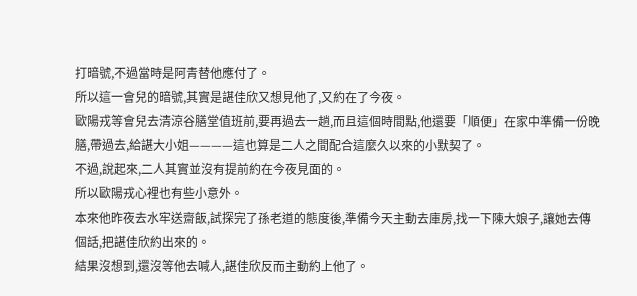打暗號,不過當時是阿青替他應付了。
所以這一會兒的暗號,其實是諶佳欣又想見他了,又約在了今夜。
歐陽戎等會兒去清涼谷膳堂值班前,要再過去一趟,而且這個時間點,他還要「順便」在家中準備一份晚膳,帶過去,給諶大小姐————這也算是二人之間配合這麼久以來的小默契了。
不過,說起來,二人其實並沒有提前約在今夜見面的。
所以歐陽戎心裡也有些小意外。
本來他昨夜去水牢送齋飯,試探完了孫老道的態度後,準備今天主動去庫房,找一下陳大娘子,讓她去傳個話,把諶佳欣約出來的。
結果沒想到,還沒等他去喊人,諶佳欣反而主動約上他了。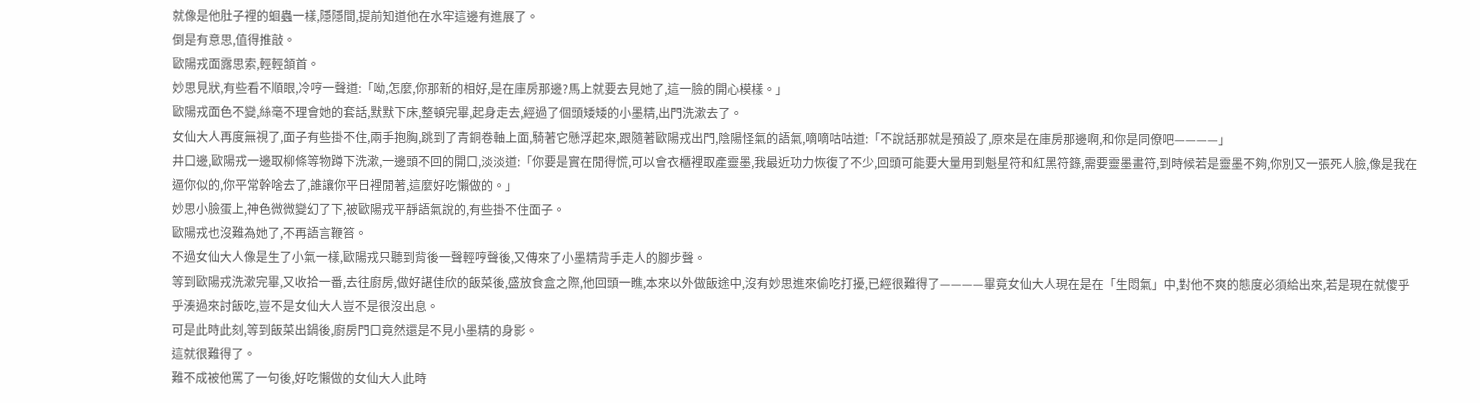就像是他肚子裡的蛔蟲一樣,隱隱間,提前知道他在水牢這邊有進展了。
倒是有意思,值得推敲。
歐陽戎面露思索,輕輕頷首。
妙思見狀,有些看不順眼,冷哼一聲道:「呦,怎麼,你那新的相好,是在庫房那邊?馬上就要去見她了,這一臉的開心模樣。」
歐陽戎面色不變,絲毫不理會她的套話,默默下床,整頓完畢,起身走去,經過了個頭矮矮的小墨精,出門洗漱去了。
女仙大人再度無視了,面子有些掛不住,兩手抱胸,跳到了青銅卷軸上面,騎著它懸浮起來,跟隨著歐陽戎出門,陰陽怪氣的語氣,嘀嘀咕咕道:「不說話那就是預設了,原來是在庫房那邊啊,和你是同僚吧————」
井口邊,歐陽戎一邊取柳條等物蹲下洗漱,一邊頭不回的開口,淡淡道:「你要是實在閒得慌,可以會衣櫃裡取產靈墨,我最近功力恢復了不少,回頭可能要大量用到魁星符和紅黑符籙,需要靈墨畫符,到時候若是靈墨不夠,你別又一張死人臉,像是我在逼你似的,你平常幹啥去了,誰讓你平日裡閒著,這麼好吃懶做的。」
妙思小臉蛋上,神色微微變幻了下,被歐陽戎平靜語氣說的,有些掛不住面子。
歐陽戎也沒難為她了,不再語言鞭笞。
不過女仙大人像是生了小氣一樣,歐陽戎只聽到背後一聲輕哼聲後,又傳來了小墨精背手走人的腳步聲。
等到歐陽戎洗漱完畢,又收拾一番,去往廚房,做好諶佳欣的飯菜後,盛放食盒之際,他回頭一瞧,本來以外做飯途中,沒有妙思進來偷吃打擾,已經很難得了————畢竟女仙大人現在是在「生悶氣」中,對他不爽的態度必須給出來,若是現在就傻乎乎湊過來討飯吃,豈不是女仙大人豈不是很沒出息。
可是此時此刻,等到飯菜出鍋後,廚房門口竟然還是不見小墨精的身影。
這就很難得了。
難不成被他罵了一句後,好吃懶做的女仙大人此時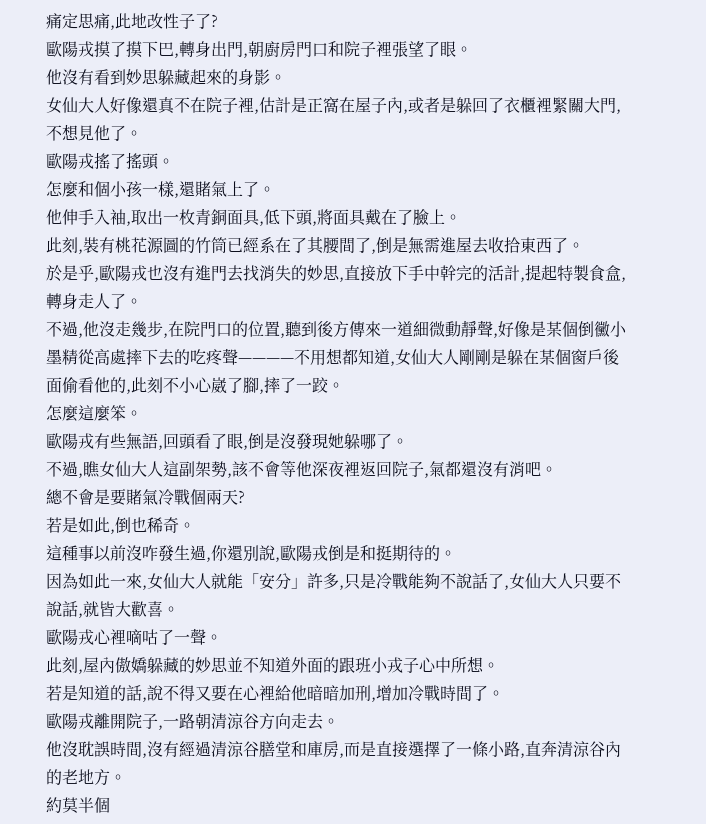痛定思痛,此地改性子了?
歐陽戎摸了摸下巴,轉身出門,朝廚房門口和院子裡張望了眼。
他沒有看到妙思躲藏起來的身影。
女仙大人好像還真不在院子裡,估計是正窩在屋子內,或者是躲回了衣櫃裡緊關大門,不想見他了。
歐陽戎搖了搖頭。
怎麼和個小孩一樣,還賭氣上了。
他伸手入袖,取出一枚青銅面具,低下頭,將面具戴在了臉上。
此刻,裝有桃花源圖的竹筒已經系在了其腰間了,倒是無需進屋去收拾東西了。
於是乎,歐陽戎也沒有進門去找消失的妙思,直接放下手中幹完的活計,提起特製食盒,轉身走人了。
不過,他沒走幾步,在院門口的位置,聽到後方傳來一道細微動靜聲,好像是某個倒黴小墨精從高處摔下去的吃疼聲————不用想都知道,女仙大人剛剛是躲在某個窗戶後面偷看他的,此刻不小心崴了腳,摔了一跤。
怎麼這麼笨。
歐陽戎有些無語,回頭看了眼,倒是沒發現她躲哪了。
不過,瞧女仙大人這副架勢,該不會等他深夜裡返回院子,氣都還沒有消吧。
總不會是要賭氣冷戰個兩天?
若是如此,倒也稀奇。
這種事以前沒咋發生過,你還別說,歐陽戎倒是和挺期待的。
因為如此一來,女仙大人就能「安分」許多,只是冷戰能夠不說話了,女仙大人只要不說話,就皆大歡喜。
歐陽戎心裡嘀咕了一聲。
此刻,屋內傲嬌躲藏的妙思並不知道外面的跟班小戎子心中所想。
若是知道的話,說不得又要在心裡給他暗暗加刑,增加冷戰時間了。
歐陽戎離開院子,一路朝清涼谷方向走去。
他沒耽誤時間,沒有經過清涼谷膳堂和庫房,而是直接選擇了一條小路,直奔清涼谷內的老地方。
約莫半個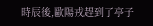時辰後,歐陽戎趕到了亭子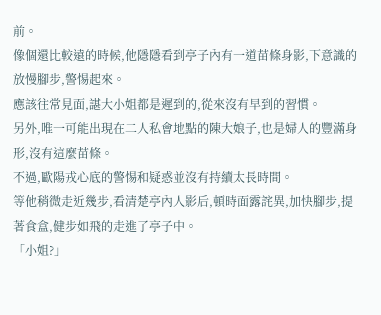前。
像個還比較遠的時候,他隱隱看到亭子內有一道苗條身影,下意識的放慢腳步,警惕起來。
應該往常見面,諶大小姐都是遲到的,從來沒有早到的習慣。
另外,唯一可能出現在二人私會地點的陳大娘子,也是婦人的豐滿身形,沒有這麼苗條。
不過,歐陽戎心底的警惕和疑惑並沒有持續太長時間。
等他稍微走近幾步,看清楚亭內人影后,頓時面露詫異,加快腳步,提著食盒,健步如飛的走進了亭子中。
「小姐?」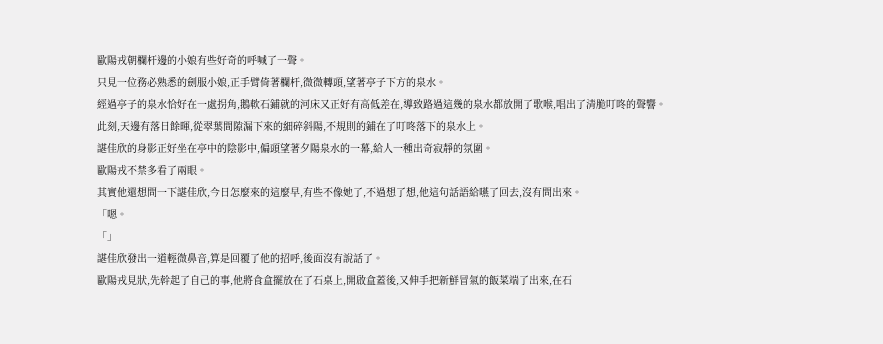歐陽戎朝欄杆邊的小娘有些好奇的呼喊了一聲。
只見一位務必熟悉的劍服小娘,正手臂倚著欄杆,微微轉頭,望著亭子下方的泉水。
經過亭子的泉水恰好在一處拐角,鵝軟石鋪就的河床又正好有高低差在,導致路過這幾的泉水都放開了歌喉,唱出了清脆叮咚的聲響。
此刻,天邊有落日餘暉,從翠葉間隙漏下來的細碎斜陽,不規則的鋪在了叮咚落下的泉水上。
諶佳欣的身影正好坐在亭中的陰影中,偏頭望著夕陽泉水的一幕,給人一種出奇寂靜的氛圍。
歐陽戎不禁多看了兩眼。
其實他還想問一下諶佳欣,今日怎麼來的這麼早,有些不像她了,不過想了想,他這句話語給嚥了回去,沒有問出來。
「嗯。
「」
諶佳欣發出一道輕微鼻音,算是回覆了他的招呼,後面沒有說話了。
歐陽戎見狀,先幹起了自己的事,他將食盒擺放在了石桌上,開啟盒蓋後,又伸手把新鮮冒氣的飯菜端了出來,在石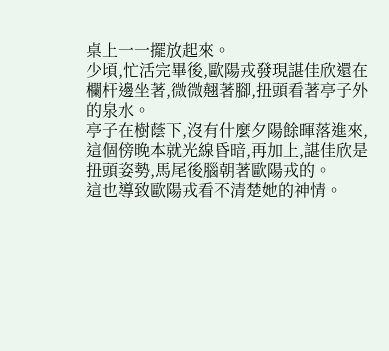桌上一一擺放起來。
少頃,忙活完畢後,歐陽戎發現諶佳欣還在欄杆邊坐著,微微翹著腳,扭頭看著亭子外的泉水。
亭子在樹蔭下,沒有什麼夕陽餘暉落進來,這個傍晚本就光線昏暗,再加上,諶佳欣是扭頭姿勢,馬尾後腦朝著歐陽戎的。
這也導致歐陽戎看不清楚她的神情。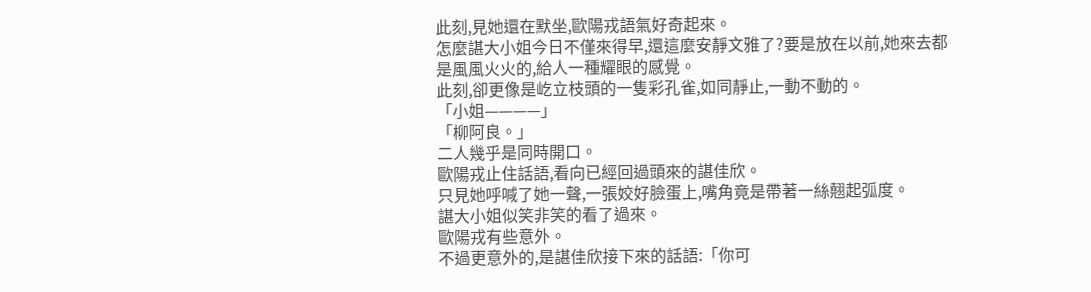此刻,見她還在默坐,歐陽戎語氣好奇起來。
怎麼諶大小姐今日不僅來得早,還這麼安靜文雅了?要是放在以前,她來去都是風風火火的,給人一種耀眼的感覺。
此刻,卻更像是屹立枝頭的一隻彩孔雀,如同靜止,一動不動的。
「小姐————」
「柳阿良。」
二人幾乎是同時開口。
歐陽戎止住話語,看向已經回過頭來的諶佳欣。
只見她呼喊了她一聲,一張姣好臉蛋上,嘴角竟是帶著一絲翹起弧度。
諶大小姐似笑非笑的看了過來。
歐陽戎有些意外。
不過更意外的,是諶佳欣接下來的話語:「你可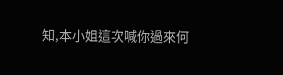知,本小姐這次喊你過來何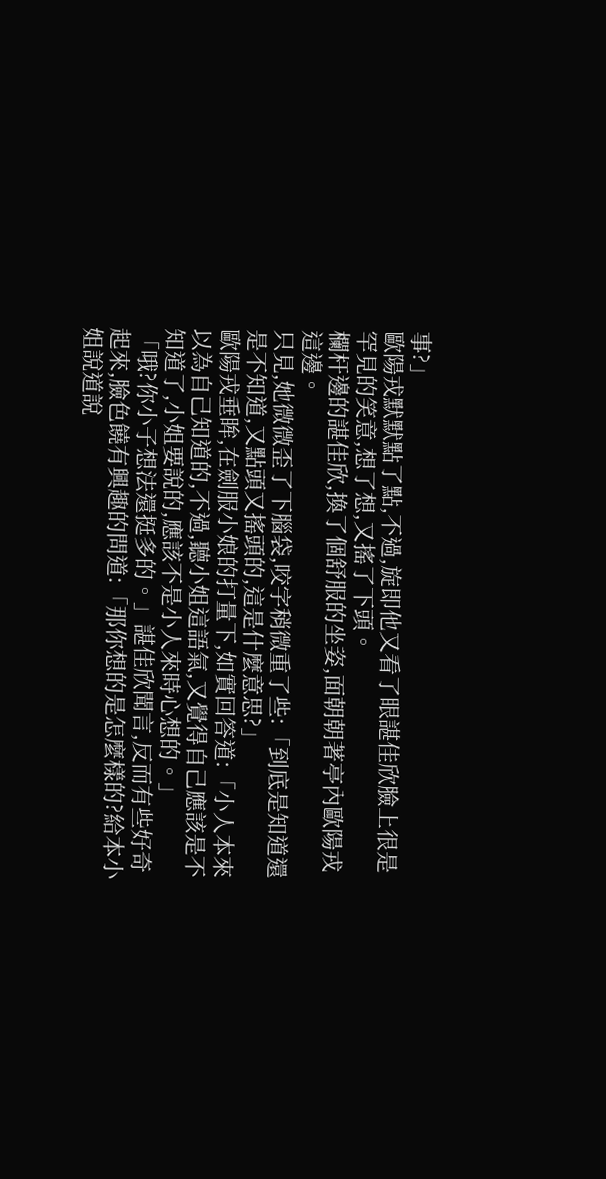事?」
歐陽戎默默點了點,不過,旋即他又看了眼諶佳欣臉上很是罕見的笑意,想了想,又搖了下頭。
欄杆邊的諶佳欣,換了個舒服的坐姿,面朝朝著亭內歐陽戎這邊。
只見,她微微歪了下腦袋,咬字稍微重了些:「到底是知道還是不知道,又點頭又搖頭的,這是什麼意思?」
歐陽戎垂眸,在劍服小娘的打量下,如實回答道:「小人本來以為自己知道的,不過,聽小姐這語氣,又覺得自己應該是不知道了,小姐要說的,應該不是小人來時心想的。」
「哦?你小子想法還挺多的。」諶佳欣聞言,反而有些好奇起來,臉色饒有興趣的問道:「那你想的是怎麼樣的?給本小姐說道說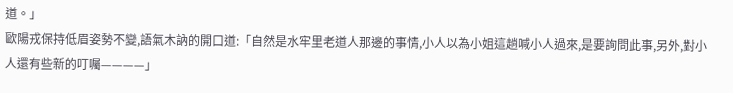道。」
歐陽戎保持低眉姿勢不變,語氣木訥的開口道:「自然是水牢里老道人那邊的事情,小人以為小姐這趟喊小人過來,是要詢問此事,另外,對小人還有些新的叮囑————」